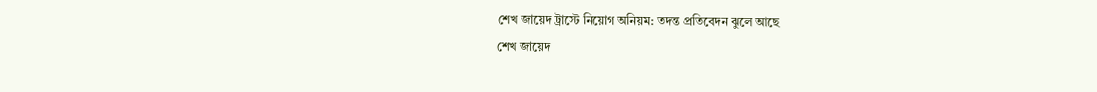শেখ জায়েদ ট্রাস্টে নিয়োগ অনিয়ম: তদন্ত প্রতিবেদন ঝুলে আছে
শেখ জায়েদ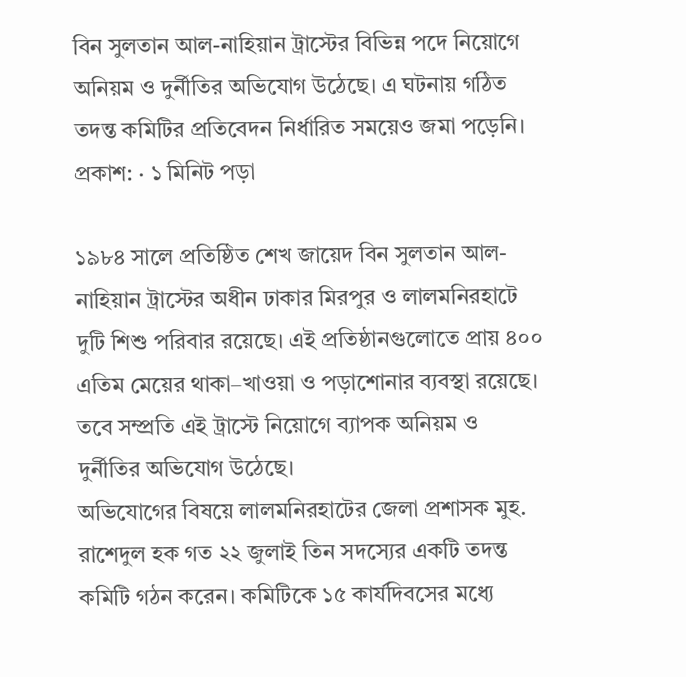বিন সুলতান আল-নাহিয়ান ট্রাস্টের বিভিন্ন পদে নিয়োগে অনিয়ম ও দুর্নীতির অভিযোগ উঠেছে। এ ঘটনায় গঠিত তদন্ত কমিটির প্রতিবেদন নির্ধারিত সময়েও জমা পড়েনি।
প্রকাশ: · ১ মিনিট পড়া

১৯৮৪ সালে প্রতিষ্ঠিত শেখ জায়েদ বিন সুলতান আল-নাহিয়ান ট্রাস্টের অধীন ঢাকার মিরপুর ও লালমনিরহাটে দুটি শিশু পরিবার রয়েছে। এই প্রতিষ্ঠানগুলোতে প্রায় ৪০০ এতিম মেয়ের থাকা–খাওয়া ও পড়াশোনার ব্যবস্থা রয়েছে। তবে সম্প্রতি এই ট্রাস্টে নিয়োগে ব্যাপক অনিয়ম ও দুর্নীতির অভিযোগ উঠেছে।
অভিযোগের বিষয়ে লালমনিরহাটের জেলা প্রশাসক মুহ. রাশেদুল হক গত ২২ জুলাই তিন সদস্যের একটি তদন্ত কমিটি গঠন করেন। কমিটিকে ১৫ কার্যদিবসের মধ্যে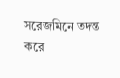সরেজমিনে তদন্ত করে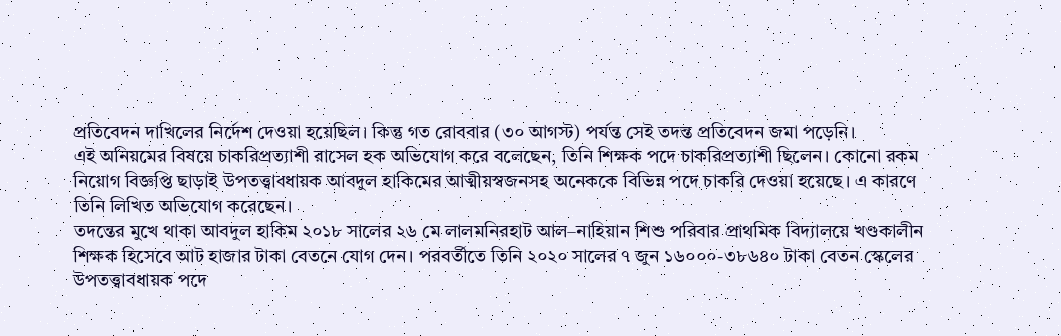প্রতিবেদন দাখিলের নির্দেশ দেওয়া হয়েছিল। কিন্তু গত রোববার (৩০ আগস্ট) পর্যন্ত সেই তদন্ত প্রতিবেদন জমা পড়েনি।
এই অনিয়মের বিষয়ে চাকরিপ্রত্যাশী রাসেল হক অভিযোগ করে বলেছেন, তিনি শিক্ষক পদে চাকরিপ্রত্যাশী ছিলেন। কোনো রকম নিয়োগ বিজ্ঞপ্তি ছাড়াই উপতত্ত্বাবধায়ক আবদুল হাকিমের আত্মীয়স্বজনসহ অনেককে বিভিন্ন পদে চাকরি দেওয়া হয়েছে। এ কারণে তিনি লিখিত অভিযোগ করেছেন।
তদন্তের মুখে থাকা আবদুল হাকিম ২০১৮ সালের ২৬ মে লালমনিরহাট আল–নাহিয়ান শিশু পরিবার প্রাথমিক বিদ্যালয়ে খণ্ডকালীন শিক্ষক হিসেবে আট হাজার টাকা বেতনে যোগ দেন। পরবর্তীতে তিনি ২০২০ সালের ৭ জুন ১৬০০০-৩৮৬৪০ টাকা বেতন স্কেলের উপতত্ত্বাবধায়ক পদে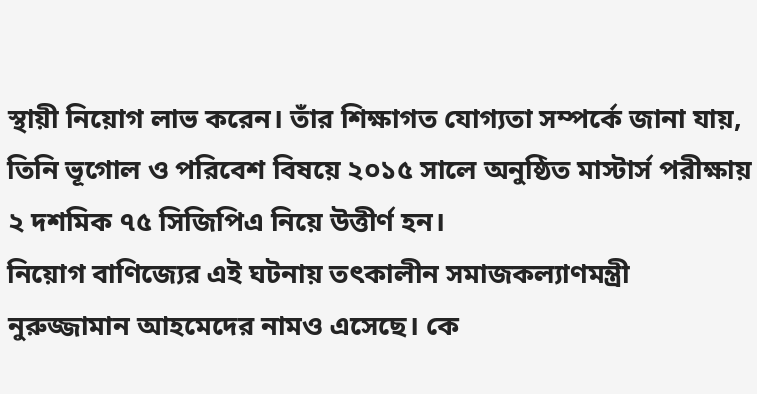স্থায়ী নিয়োগ লাভ করেন। তাঁর শিক্ষাগত যোগ্যতা সম্পর্কে জানা যায়, তিনি ভূগোল ও পরিবেশ বিষয়ে ২০১৫ সালে অনুষ্ঠিত মাস্টার্স পরীক্ষায় ২ দশমিক ৭৫ সিজিপিএ নিয়ে উত্তীর্ণ হন।
নিয়োগ বাণিজ্যের এই ঘটনায় তৎকালীন সমাজকল্যাণমন্ত্রী নুরুজ্জামান আহমেদের নামও এসেছে। কে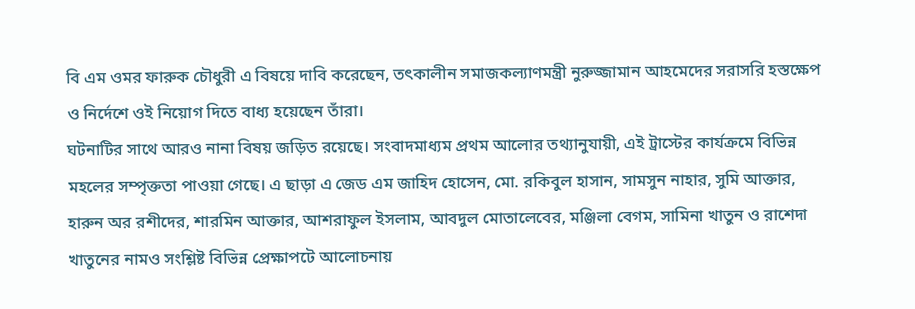বি এম ওমর ফারুক চৌধুরী এ বিষয়ে দাবি করেছেন, তৎকালীন সমাজকল্যাণমন্ত্রী নুরুজ্জামান আহমেদের সরাসরি হস্তক্ষেপ ও নির্দেশে ওই নিয়োগ দিতে বাধ্য হয়েছেন তাঁরা।
ঘটনাটির সাথে আরও নানা বিষয় জড়িত রয়েছে। সংবাদমাধ্যম প্রথম আলোর তথ্যানুযায়ী, এই ট্রাস্টের কার্যক্রমে বিভিন্ন মহলের সম্পৃক্ততা পাওয়া গেছে। এ ছাড়া এ জেড এম জাহিদ হোসেন, মো. রকিবুল হাসান, সামসুন নাহার, সুমি আক্তার, হারুন অর রশীদের, শারমিন আক্তার, আশরাফুল ইসলাম, আবদুল মোতালেবের, মঞ্জিলা বেগম, সামিনা খাতুন ও রাশেদা খাতুনের নামও সংশ্লিষ্ট বিভিন্ন প্রেক্ষাপটে আলোচনায়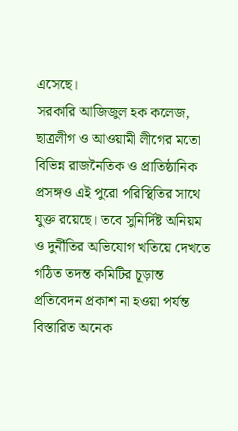এসেছে।
সরকারি আজিজুল হক কলেজ, ছাত্রলীগ ও আওয়ামী লীগের মতো বিভিন্ন রাজনৈতিক ও প্রাতিষ্ঠানিক প্রসঙ্গও এই পুরো পরিস্থিতির সাথে যুক্ত রয়েছে। তবে সুনির্দিষ্ট অনিয়ম ও দুর্নীতির অভিযোগ খতিয়ে দেখতে গঠিত তদন্ত কমিটির চূড়ান্ত প্রতিবেদন প্রকাশ না হওয়া পর্যন্ত বিস্তারিত অনেক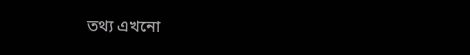তথ্য এখনো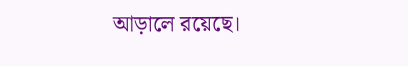আড়ালে রয়েছে।